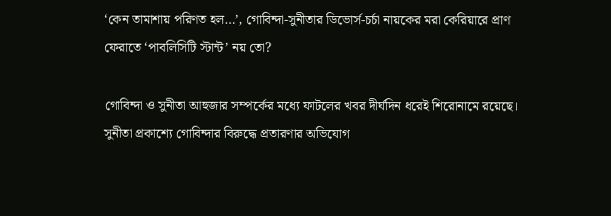‘কেন তামাশায় পরিণত হল…’, গোবিন্দা-সুনীতার ডিভোর্স-চর্চা নায়কের মরা কেরিয়ারে প্রাণ ফেরাতে ‘পাবলিসিটি স্টান্ট’ নয় তো?

গোবিন্দা ও সুনীতা আহুজার সম্পর্কের মধ্যে ফাটলের খবর দীর্ঘদিন ধরেই শিরোনামে রয়েছে। সুনীতা প্রকাশ্যে গোবিন্দার বিরুদ্ধে প্রতারণার অভিযোগ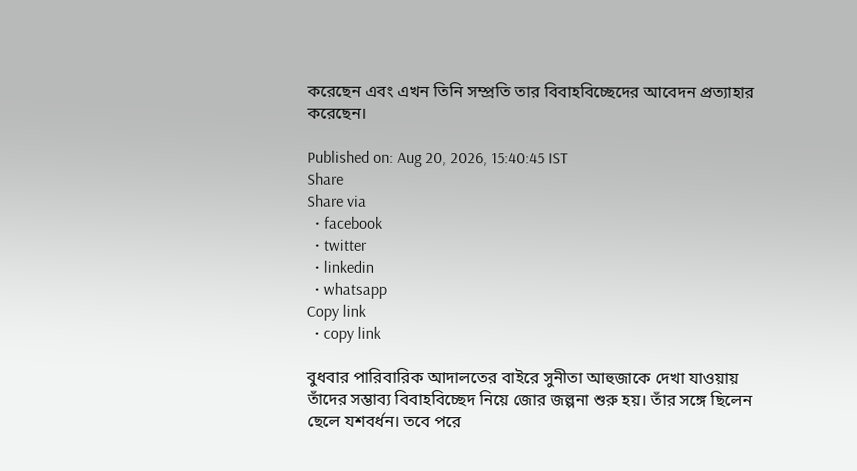করেছেন এবং এখন তিনি সম্প্রতি তার বিবাহবিচ্ছেদের আবেদন প্রত্যাহার করেছেন।

Published on: Aug 20, 2026, 15:40:45 IST
Share
Share via
  • facebook
  • twitter
  • linkedin
  • whatsapp
Copy link
  • copy link

বুধবার পারিবারিক আদালতের বাইরে সুনীতা আহুজাকে দেখা যাওয়ায় তাঁদের সম্ভাব্য বিবাহবিচ্ছেদ নিয়ে জোর জল্পনা শুরু হয়। তাঁর সঙ্গে ছিলেন ছেলে যশবর্ধন। তবে পরে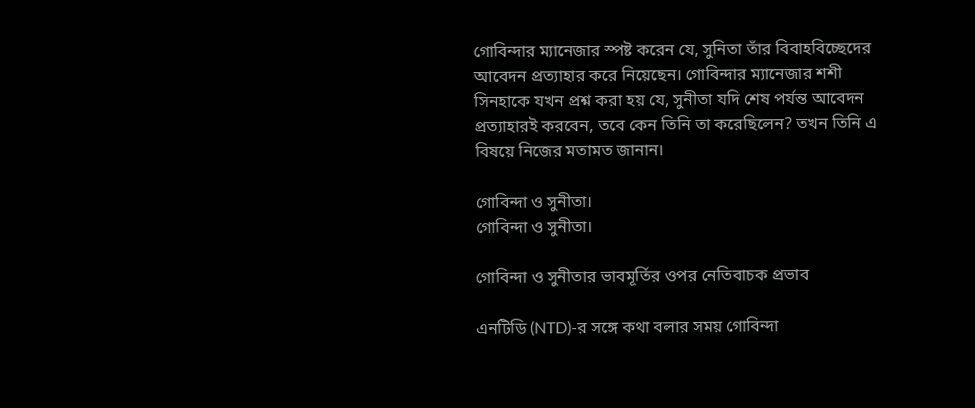গোবিন্দার ম্যানেজার স্পষ্ট করেন যে, সুনিতা তাঁর বিবাহবিচ্ছেদের আবেদন প্রত্যাহার করে নিয়েছেন। গোবিন্দার ম্যানেজার শশী সিনহাকে যখন প্রশ্ন করা হয় যে, সুনীতা যদি শেষ পর্যন্ত আবেদন প্রত্যাহারই করবেন, তবে কেন তিনি তা করেছিলেন? তখন তিনি এ বিষয়ে নিজের মতামত জানান।

গোবিন্দা ও সুনীতা।
গোবিন্দা ও সুনীতা।

গোবিন্দা ও সুনীতার ভাবমূর্তির ওপর নেতিবাচক প্রভাব

এনটিডি (NTD)-র সঙ্গে কথা বলার সময় গোবিন্দা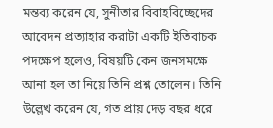মন্তব্য করেন যে, সুনীতার বিবাহবিচ্ছেদের আবেদন প্রত্যাহার করাটা একটি ইতিবাচক পদক্ষেপ হলেও, বিষয়টি কেন জনসমক্ষে আনা হল তা নিয়ে তিনি প্রশ্ন তোলেন। তিনি উল্লেখ করেন যে, গত প্রায় দেড় বছর ধরে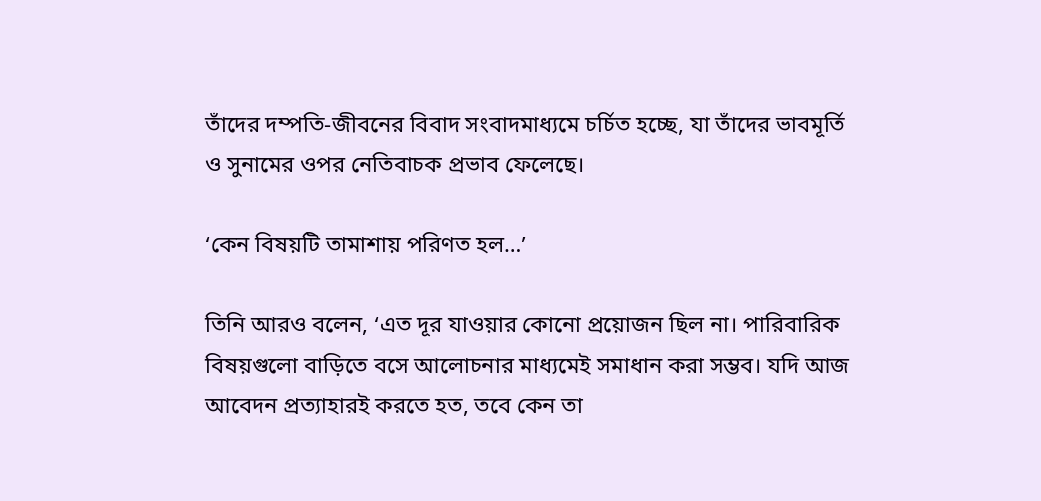তাঁদের দম্পতি-জীবনের বিবাদ সংবাদমাধ্যমে চর্চিত হচ্ছে, যা তাঁদের ভাবমূর্তি ও সুনামের ওপর নেতিবাচক প্রভাব ফেলেছে।

‘কেন বিষয়টি তামাশায় পরিণত হল…’

তিনি আরও বলেন, ‘এত দূর যাওয়ার কোনো প্রয়োজন ছিল না। পারিবারিক বিষয়গুলো বাড়িতে বসে আলোচনার মাধ্যমেই সমাধান করা সম্ভব। যদি আজ আবেদন প্রত্যাহারই করতে হত, তবে কেন তা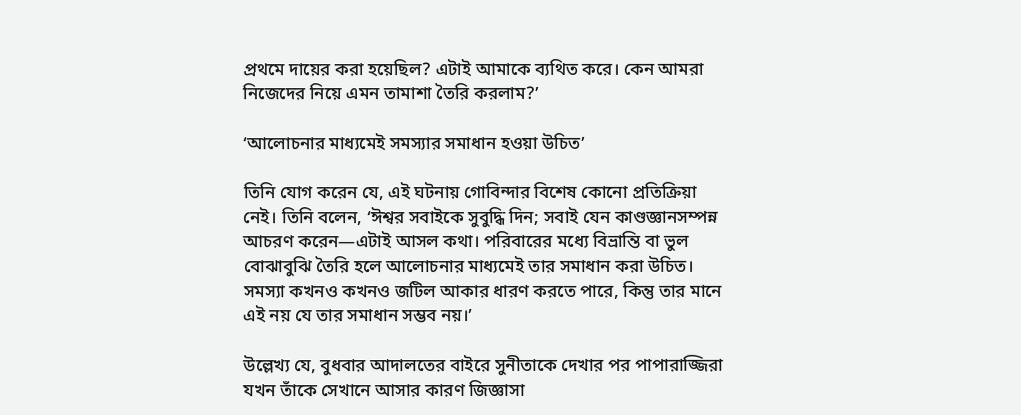প্রথমে দায়ের করা হয়েছিল? এটাই আমাকে ব্যথিত করে। কেন আমরা নিজেদের নিয়ে এমন তামাশা তৈরি করলাম?’

‘আলোচনার মাধ্যমেই সমস্যার সমাধান হওয়া উচিত’

তিনি যোগ করেন যে, এই ঘটনায় গোবিন্দার বিশেষ কোনো প্রতিক্রিয়া নেই। তিনি বলেন, ‘ঈশ্বর সবাইকে সুবুদ্ধি দিন; সবাই যেন কাণ্ডজ্ঞানসম্পন্ন আচরণ করেন—এটাই আসল কথা। পরিবারের মধ্যে বিভ্রান্তি বা ভুল বোঝাবুঝি তৈরি হলে আলোচনার মাধ্যমেই তার সমাধান করা উচিত। সমস্যা কখনও কখনও জটিল আকার ধারণ করতে পারে, কিন্তু তার মানে এই নয় যে তার সমাধান সম্ভব নয়।’

উল্লেখ্য যে, বুধবার আদালতের বাইরে সুনীতাকে দেখার পর পাপারাজ্জিরা যখন তাঁকে সেখানে আসার কারণ জিজ্ঞাসা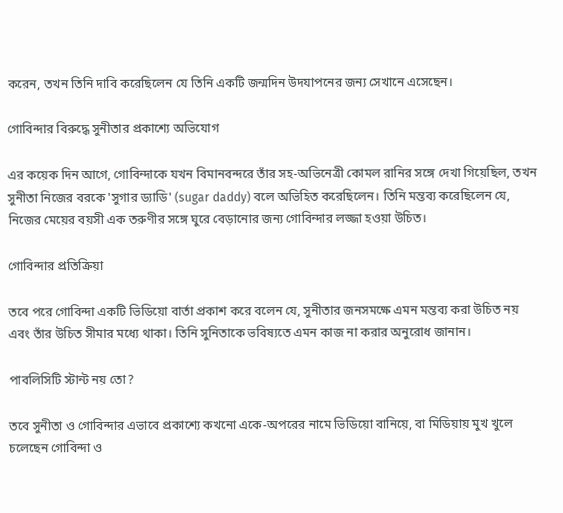করেন, তখন তিনি দাবি করেছিলেন যে তিনি একটি জন্মদিন উদযাপনের জন্য সেখানে এসেছেন।

গোবিন্দার বিরুদ্ধে সুনীতার প্রকাশ্যে অভিযোগ

এর কয়েক দিন আগে, গোবিন্দাকে যখন বিমানবন্দরে তাঁর সহ-অভিনেত্রী কোমল রানির সঙ্গে দেখা গিয়েছিল, তখন সুনীতা নিজের বরকে 'সুগার ড্যাডি' (sugar daddy) বলে অভিহিত করেছিলেন। তিনি মন্তব্য করেছিলেন যে, নিজের মেয়ের বয়সী এক তরুণীর সঙ্গে ঘুরে বেড়ানোর জন্য গোবিন্দার লজ্জা হওয়া উচিত।

গোবিন্দার প্রতিক্রিয়া

তবে পরে গোবিন্দা একটি ভিডিয়ো বার্তা প্রকাশ করে বলেন যে, সুনীতার জনসমক্ষে এমন মন্তব্য করা উচিত নয় এবং তাঁর উচিত সীমার মধ্যে থাকা। তিনি সুনিতাকে ভবিষ্যতে এমন কাজ না করার অনুরোধ জানান।

পাবলিসিটি স্টান্ট নয় তো?

তবে সুনীতা ও গোবিন্দার এভাবে প্রকাশ্যে কখনো একে-অপরের নামে ভিডিয়ো বানিয়ে, বা মিডিয়ায় মুখ খুলে চলেছেন গোবিন্দা ও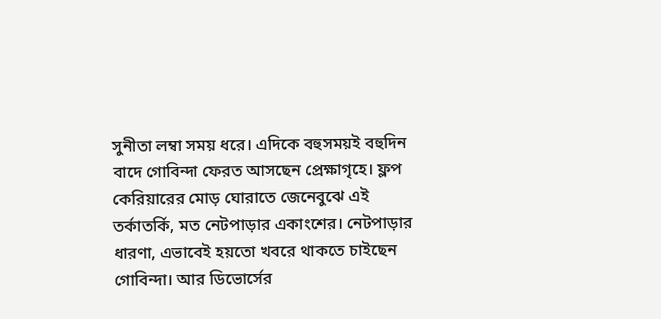সুনীতা লম্বা সময় ধরে। এদিকে বহুসময়ই বহুদিন বাদে গোবিন্দা ফেরত আসছেন প্রেক্ষাগৃহে। ফ্লপ কেরিয়ারের মোড় ঘোরাতে জেনেবুঝে এই তর্কাতর্কি, মত নেটপাড়ার একাংশের। নেটপাড়ার ধারণা, এভাবেই হয়তো খবরে থাকতে চাইছেন গোবিন্দা। আর ডিভোর্সের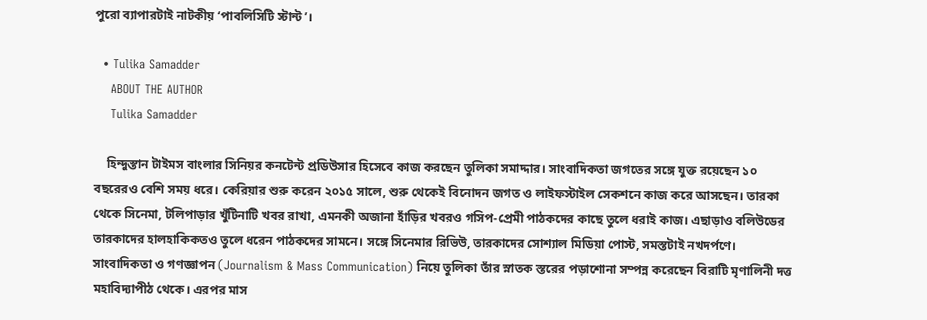পুরো ব্যাপারটাই নাটকীয় ‘পাবলিসিটি স্টান্ট’।

  • Tulika Samadder
    ABOUT THE AUTHOR
    Tulika Samadder

    হিন্দুস্তান টাইমস বাংলার সিনিয়র কনটেন্ট প্রডিউসার হিসেবে কাজ করছেন তুলিকা সমাদ্দার। সাংবাদিকতা জগতের সঙ্গে যুক্ত রয়েছেন ১০ বছরেরও বেশি সময় ধরে। কেরিয়ার শুরু করেন ২০১৫ সালে, শুরু থেকেই বিনোদন জগত ও লাইফস্টাইল সেকশনে কাজ করে আসছেন। তারকা থেকে সিনেমা, টলিপাড়ার খুঁটিনাটি খবর রাখা, এমনকী অজানা হাঁড়ির খবরও গসিপ-প্রেমী পাঠকদের কাছে তুলে ধরাই কাজ। এছাড়াও বলিউডের তারকাদের হালহাকিকতও তুলে ধরেন পাঠকদের সামনে। সঙ্গে সিনেমার রিভিউ, তারকাদের সোশ্যাল মিডিয়া পোস্ট, সমস্তটাই নখদর্পণে। সাংবাদিকতা ও গণজ্ঞাপন (Journalism & Mass Communication) নিয়ে তুলিকা তাঁর স্নাতক স্তরের পড়াশোনা সম্পন্ন করেছেন বিরাটি মৃণালিনী দত্ত মহাবিদ্যাপীঠ থেকে। এরপর মাস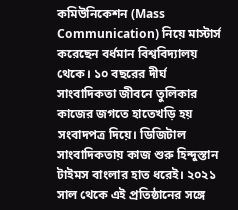কমিউনিকেশন (Mass Communication) নিয়ে মাস্টার্স করেছেন বর্ধমান বিশ্ববিদ্যালয় থেকে। ১০ বছরের দীর্ঘ সাংবাদিকতা জীবনে তুলিকার কাজের জগতে হাতেখড়ি হয় সংবাদপত্র দিয়ে। ডিজিটাল সাংবাদিকতায় কাজ শুরু হিন্দুস্তান টাইমস বাংলার হাত ধরেই। ২০২১ সাল থেকে এই প্রতিষ্ঠানের সঙ্গে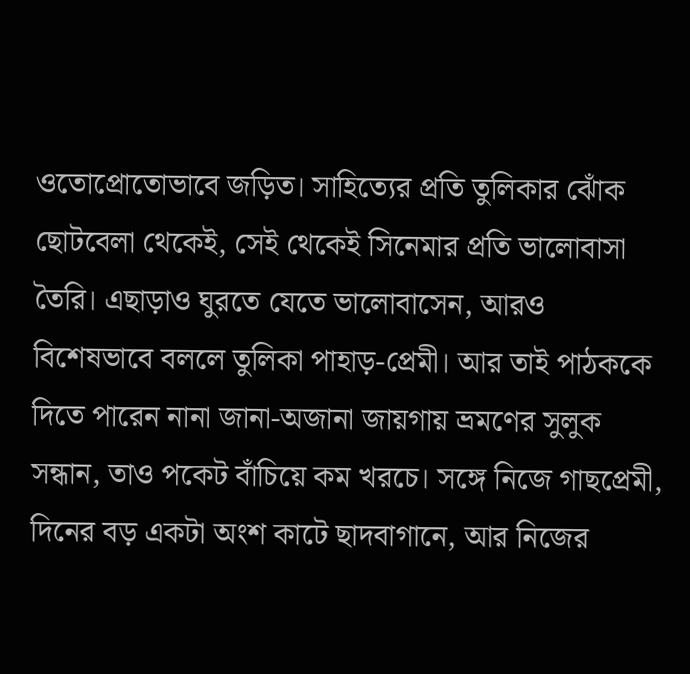ওতোপ্রোতোভাবে জড়িত। সাহিত্যের প্রতি তুলিকার ঝোঁক ছোটবেলা থেকেই, সেই থেকেই সিনেমার প্রতি ভালোবাসা তৈরি। এছাড়াও ঘুরতে যেতে ভালোবাসেন, আরও বিশেষভাবে বললে তুলিকা পাহাড়-প্রেমী। আর তাই পাঠককে দিতে পারেন নানা জানা-অজানা জায়গায় ভ্রমণের সুলুক সন্ধান, তাও পকেট বাঁচিয়ে কম খরচে। সঙ্গে নিজে গাছপ্রেমী, দিনের বড় একটা অংশ কাটে ছাদবাগানে, আর নিজের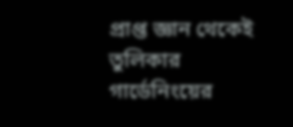প্রাপ্ত জ্ঞান থেকেই তুলিকার গার্ডেনিংয়ের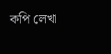কপি লেখা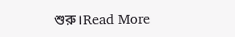শুরু।Read More